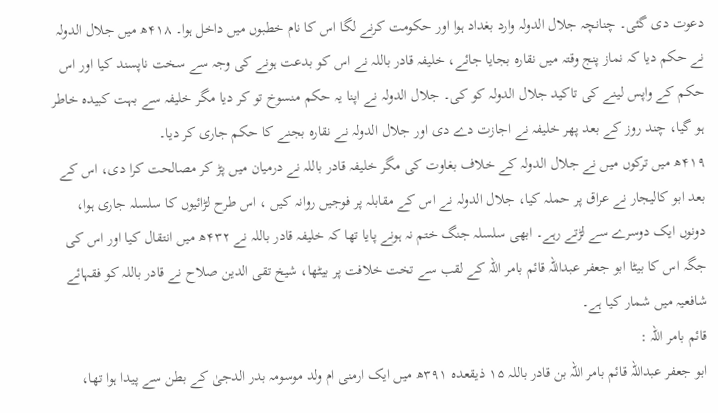دعوت دی گئی۔ چنانچہ جلال الدولہ وارد بغداد ہوا اور حکومت کرنے لگا اس کا نام خطبوں میں داخل ہوا۔ ۴۱۸ھ میں جلال الدولہ نے حکم دیا کہ نماز پنج وقتہ میں نقارہ بجایا جائے، خلیفہ قادر باللہ نے اس کو بدعت ہونے کی وجہ سے سخت ناپسند کیا اور اس حکم کے واپس لینے کی تاکید جلال الدولہ کو کی۔ جلال الدولہ نے اپنا یہ حکم منسوخ تو کر دیا مگر خلیفہ سے بہت کبیدہ خاطر ہو گیا، چند روز کے بعد پھر خلیفہ نے اجازت دے دی اور جلال الدولہ نے نقارہ بجنے کا حکم جاری کر دیا۔
۴۱۹ھ میں ترکوں میں نے جلال الدولہ کے خلاف بغاوت کی مگر خلیفہ قادر باللہ نے درمیان میں پڑ کر مصالحت کرا دی، اس کے بعد ابو کالیجار نے عراق پر حملہ کیا، جلال الدولہ نے اس کے مقابلہ پر فوجیں روانہ کیں ، اس طرح لڑائیوں کا سلسلہ جاری ہوا، دونوں ایک دوسرے سے لڑتے رہے۔ ابھی سلسلہ جنگ ختم نہ ہونے پایا تھا کہ خلیفہ قادر باللہ نے ۴۳۲ھ میں انتقال کیا اور اس کی جگہ اس کا بیٹا ابو جعفر عبداللہ قائم بامر اللہ کے لقب سے تخت خلافت پر بیٹھا، شیخ تقی الدین صلاح نے قادر باللہ کو فقہائے شافعیہ میں شمار کیا ہے۔
قائم بامر اللہ :
ابو جعفر عبداللہ قائم بامر اللہ بن قادر باللہ ۱۵ ذیقعدہ ۳۹۱ھ میں ایک ارمنی ام ولد موسومہ بدر الدجیٰ کے بطن سے پیدا ہوا تھا،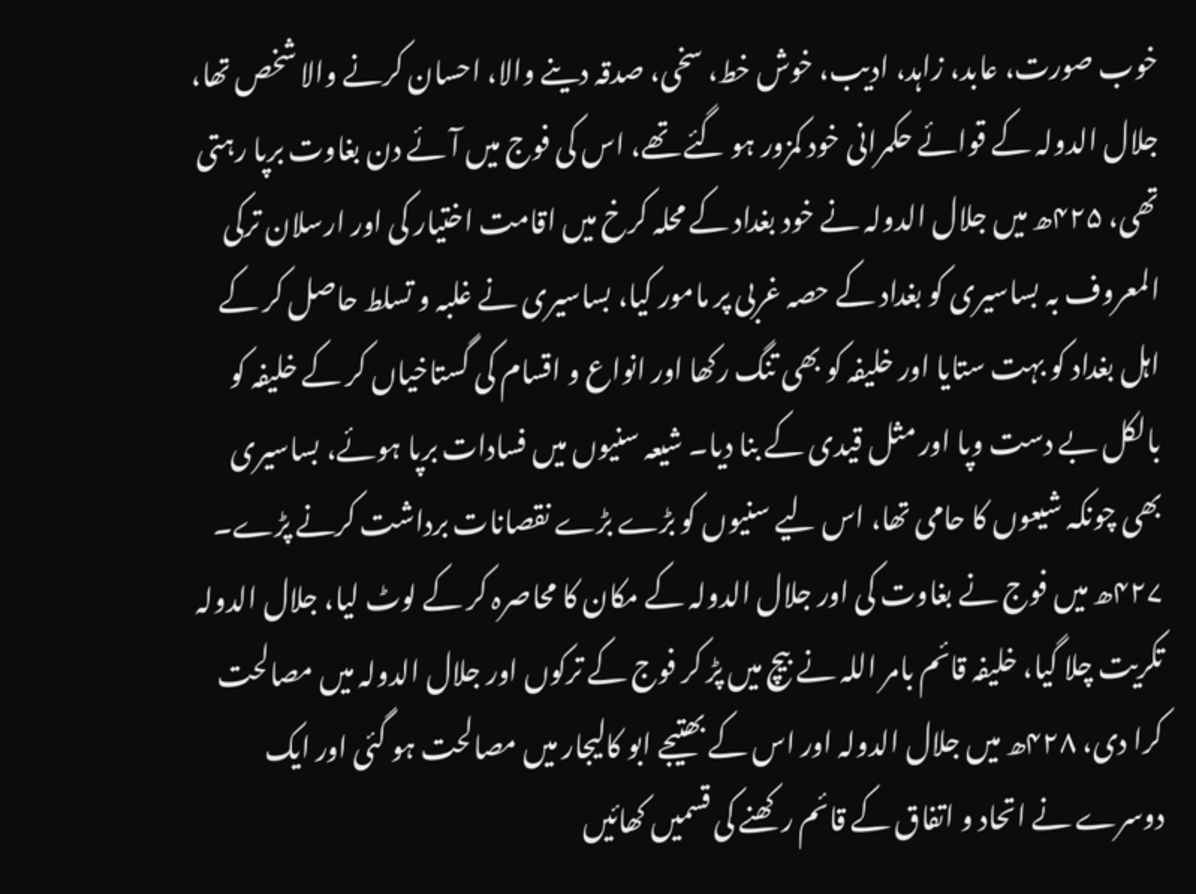خوب صورت، عابد، زاہد، ادیب، خوش خط، سخی، صدقہ دینے والا، احسان کرنے والا شخص تھا، جلال الدولہ کے قوائے حکمرانی خود کمزور ہو گئے تھے، اس کی فوج میں آئے دن بغاوت برپا رہتی تھی، ۴۲۵ھ میں جلال الدولہ نے خود بغداد کے محلہ کرخ میں اقامت اختیار کی اور ارسلان ترکی المعروف بہ بساسیری کو بغداد کے حصہ غربی پر مامور کیا، بساسیری نے غلبہ و تسلط حاصل کر کے اہل بغداد کو بہت ستایا اور خلیفہ کو بھی تنگ رکھا اور انواع و اقسام کی گستاخیاں کر کے خلیفہ کو بالکل بے دست وپا اور مثل قیدی کے بنا دیا۔ شیعہ سنیوں میں فسادات برپا ہوئے، بساسیری بھی چونکہ شیعوں کا حامی تھا، اس لیے سنیوں کو بڑے بڑے نقصانات برداشت کرنے پڑے۔ ۴۲۷ھ میں فوج نے بغاوت کی اور جلال الدولہ کے مکان کا محاصرہ کر کے لوٹ لیا، جلال الدولہ تکریت چلا گیا، خلیفہ قائم بامر اللہ نے بیچ میں پڑ کر فوج کے ترکوں اور جلال الدولہ میں مصالحت کرا دی، ۴۲۸ھ میں جلال الدولہ اور اس کے بھتیجے ابو کالیجار میں مصالحت ہو گئی اور ایک دوسرے نے اتحاد و اتفاق کے قائم رکھنے کی قسمیں کھائیں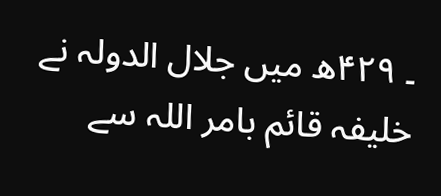۔ ۴۲۹ھ میں جلال الدولہ نے خلیفہ قائم بامر اللہ سے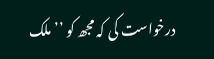درخواست کی کہ مجھ کو ’’ملک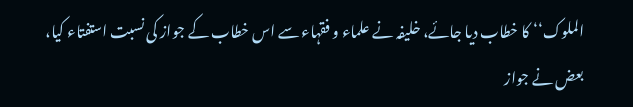الملوک‘‘ کا خطاب دیا جائے، خلیفہ نے علماء و فقہاء سے اس خطاب کے جواز کی نسبت استفتاء کیا، بعض نے جواز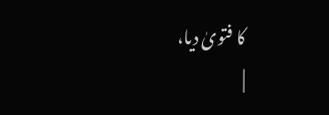کا فتویٰ دیا،
|